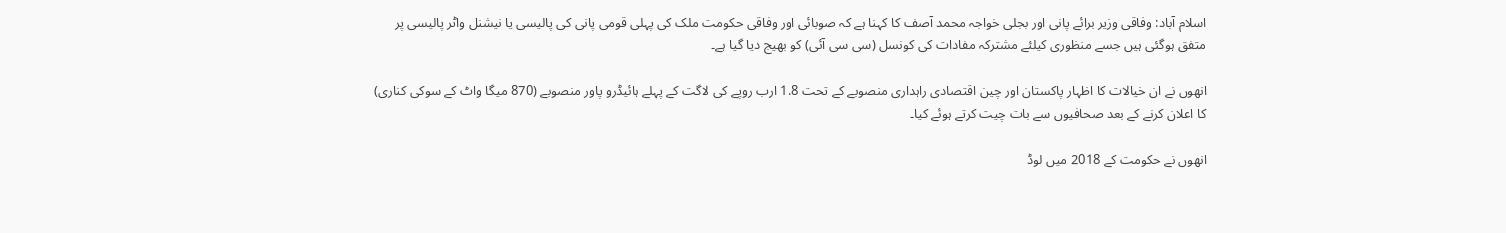اسلام آباد: وفاقی وزیر برائے پانی اور بجلی خواجہ محمد آصف کا کہنا ہے کہ صوبائی اور وفاقی حکومت ملک کی پہلی قومی پانی کی پالیسی یا نیشنل واٹر پالیسی پر متفق ہوگئی ہیں جسے منظوری کیلئے مشترکہ مفادات کی کونسل (سی سی آئی) کو بھیج دیا گیا ہے۔

انھوں نے ان خیالات کا اظہار پاکستان اور چین اقتصادی راہداری منصوبے کے تحت 1.8 ارب روپے کی لاگت کے پہلے ہائیڈرو پاور منصوبے (870 میگا واٹ کے سوکی کناری) کا اعلان کرنے کے بعد صحافیوں سے بات چیت کرتے ہوئے کیا۔

انھوں نے حکومت کے 2018 میں لوڈ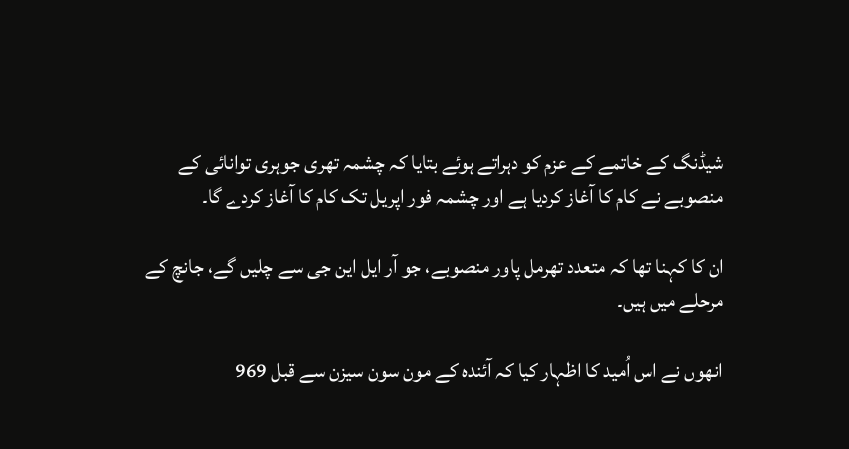شیڈنگ کے خاتمے کے عزم کو دہراتے ہوئے بتایا کہ چشمہ تھری جوہری توانائی کے منصوبے نے کام کا آغاز کردیا ہے اور چشمہ فور اپریل تک کام کا آغاز کردے گا۔

ان کا کہنا تھا کہ متعدد تھرمل پاور منصوبے، جو آر ایل این جی سے چلیں گے، جانچ کے مرحلے میں ہیں۔

انھوں نے اس اُمید کا اظہار کیا کہ آئندہ کے مون سون سیزن سے قبل 969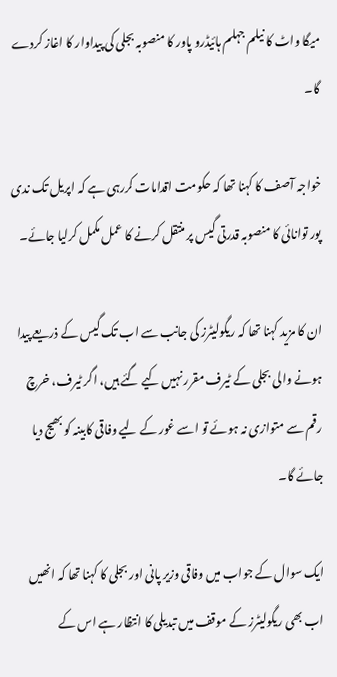میگا واٹ کا نیلم جہلم ہائیڈرو پاور کا منصوبہ بجلی کی پیداوار کا اغاز کردے گا۔

خواجہ آصف کا کہنا تھا کہ حکومت اقدامات کررہی ہے کہ اپریل تک ندی پور توانائی کا منصوبہ قدرتی گیس پر منتقل کرنے کا عمل مکمل کرلیا جائے۔

ان کا مزید کہنا تھا کہ ریگولیٹرز کی جانب سے اب تک گیس کے ذریعے پیدا ہونے والی بجلی کے ٹیرف مقرر نہیں کیے گئے ہیں، اگر ٹیرف، خرچ رقم سے متوازی نہ ہوئے تو اسے غور کے لیے وفاقی کابینہ کو بھیج دیا جائے گا۔

ایک سوال کے جواب میں وفاقی وزیر پانی اور بجلی کا کہنا تھا کہ انھیں اب بھی ریگولیٹرز کے موقف میں تبدیلی کا انتظار ہے اس کے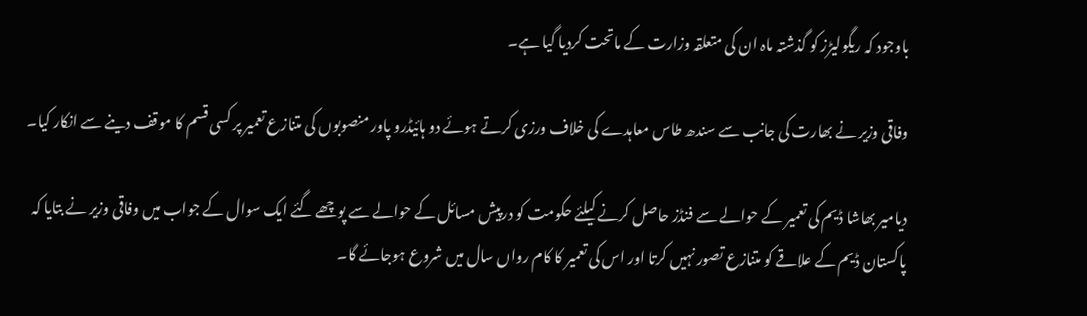باوجود کہ ریگولیڑز کو گذشتہ ماہ ان کی متعلقہ وزارت کے ماتحت کردیا گیا ہے۔

وفاقی وزیر نے بھارت کی جانب سے سندھ طاس معاہدے کی خلاف ورزی کرتے ہوئے دو ہائیڈرو پاور منصوبوں کی متنازع تعمیر پر کسی قسم کا موقف دینے سے انکار کیا۔

دیامیر بھاشا ڈیم کی تعمیر کے حوالے سے فنڈز حاصل کرنے کیلئے حکومت کو درپیش مسائل کے حوالے سے پوچھے گئے ایک سوال کے جواب میں وفاقی وزیر نے بتایا کہ پاکستان ڈیم کے علاقے کو متنازع تصور نہیں کرتا اور اس کی تعمیر کا کام رواں سال میں شروع ہوجائے گا۔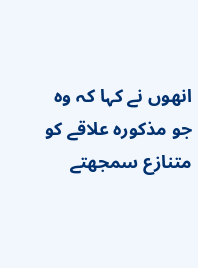انھوں نے کہا کہ وہ جو مذکورہ علاقے کو متنازع سمجھتے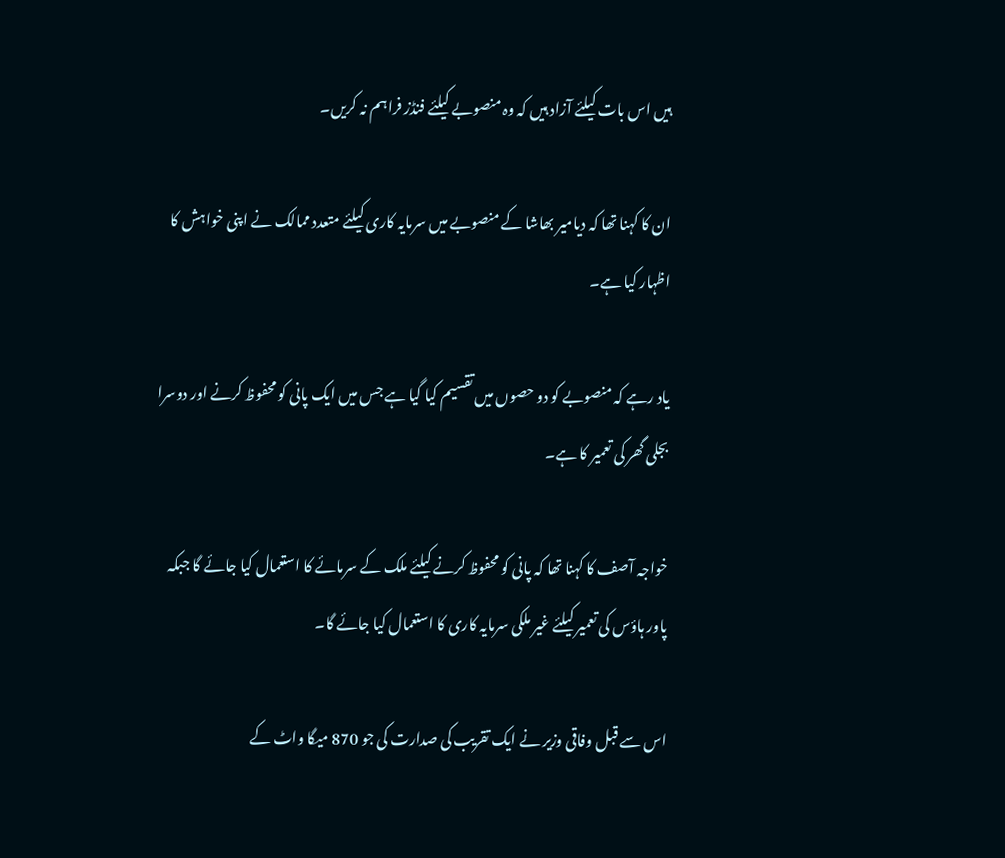ہیں اس بات کیلئے آزاد ہیں کہ وہ منصوبے کیلئے فنڈز فراہم نہ کریں۔

ان کا کہنا تھا کہ دیامیر بھاشا کے منصوبے میں سرمایہ کاری کیلئے متعدد ممالک نے اپنی خواہش کا اظہار کیا ہے۔

یاد رہے کہ منصوبے کو دو حصوں میں تقسیم کیا گیا ہے جس میں ایک پانی کو محفوظ کرنے اور دوسرا بجلی گھر کی تعمیر کا ہے۔

خواجہ آصف کا کہنا تھا کہ پانی کو محفوظ کرنے کیلئے ملک کے سرمائے کا استعمال کیا جائے گا جبکہ پاور ہاؤس کی تعمیر کیلئے غیر ملکی سرمایہ کاری کا استعمال کیا جائے گا۔

اس سے قبل وفاقی وزیر نے ایک تقریب کی صدارت کی جو 870 میگا واٹ کے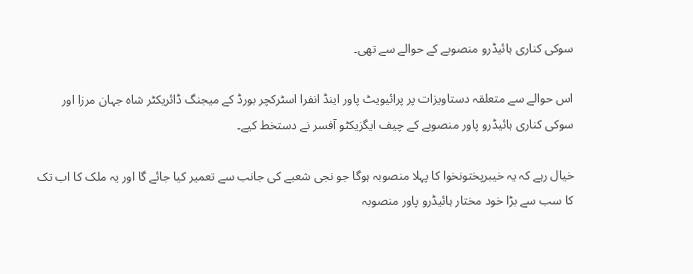سوکی کناری ہائیڈرو منصوبے کے حوالے سے تھی۔

اس حوالے سے متعلقہ دستاویزات پر پرائیویٹ پاور اینڈ انفرا اسٹرکچر بورڈ کے میجنگ ڈائریکٹر شاہ جہان مرزا اور سوکی کناری ہائیڈرو پاور منصوبے کے چیف ایگزیکٹو آفسر نے دستخط کیے۔

خیال رہے کہ یہ خیبرپختونخوا کا پہلا منصوبہ ہوگا جو نجی شعبے کی جانب سے تعمیر کیا جائے گا اور یہ ملک کا اب تک کا سب سے بڑا خود مختار ہائیڈرو پاور منصوبہ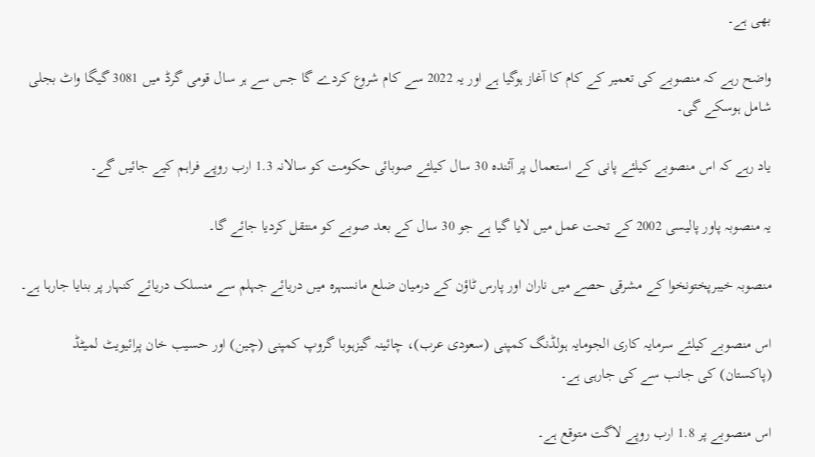بھی ہے۔

واضح رہے کہ منصوبے کی تعمیر کے کام کا آغاز ہوگیا ہے اور یہ 2022 سے کام شروع کردے گا جس سے ہر سال قومی گرڈ میں 3081 گیگا واٹ بجلی شامل ہوسکے گی۔

یاد رہے کہ اس منصوبے کیلئے پانی کے استعمال پر آئندہ 30 سال کیلئے صوبائی حکومت کو سالانہ 1.3 ارب روپے فراہم کیے جائیں گے۔

یہ منصوبہ پاور پالیسی 2002 کے تحت عمل میں لایا گیا ہے جو 30 سال کے بعد صوبے کو منتقل کردیا جائے گا۔

منصوبہ خیبرپختونخوا کے مشرقی حصے میں ناران اور پارس ٹاؤن کے درمیان ضلع مانسہرہ میں دریائے جہلم سے منسلک دریائے کنہار پر بنایا جارہا ہے۔

اس منصوبے کیلئے سرمایہ کاری الجومایہ ہولڈنگ کمپنی (سعودی عرب)، چائینہ گیزہوبا گروپ کمپنی (چین) اور حسیب خان پرائیویٹ لمیٹڈ (پاکستان) کی جانب سے کی جارہی ہے۔

اس منصوبے پر 1.8 ارب روپے لاگت متوقع ہے۔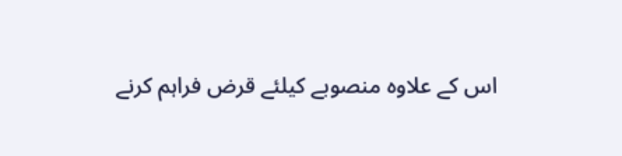اس کے علاوہ منصوبے کیلئے قرض فراہم کرنے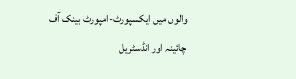والوں میں ایکسپورٹ-امپورٹ بینک آف چائینہ اور انڈسٹریل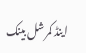اینڈ کمرشل بینک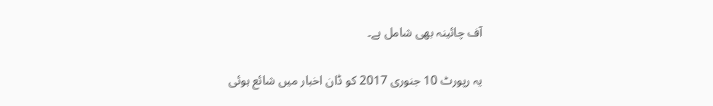آف چائینہ بھی شامل ہے۔

یہ رپورٹ 10 جنوری 2017 کو ڈان اخبار میں شائع ہوئی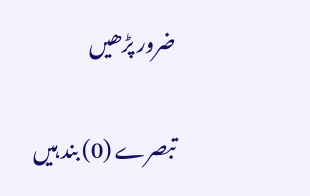ضرور پڑھیں

تبصرے (0) بند ہیں